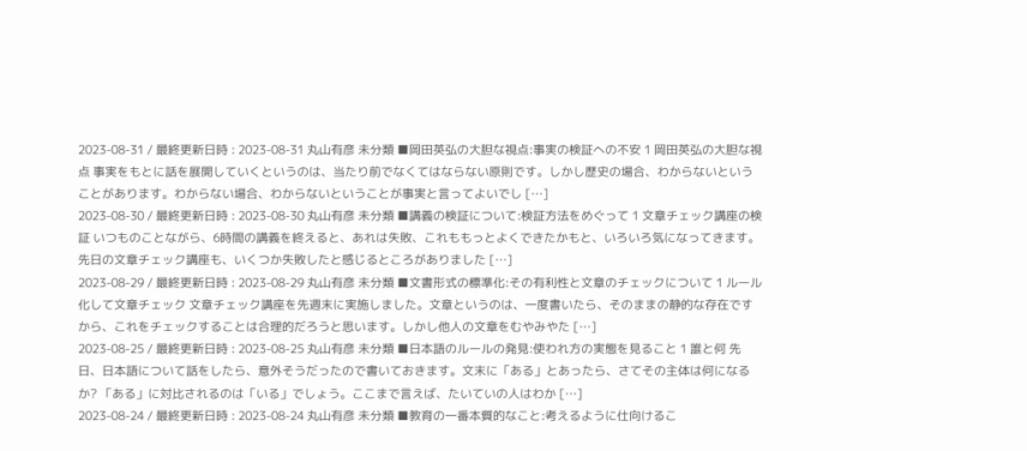2023-08-31 / 最終更新日時 : 2023-08-31 丸山有彦 未分類 ■岡田英弘の大胆な視点:事実の検証への不安 1 岡田英弘の大胆な視点 事実をもとに話を展開していくというのは、当たり前でなくてはならない原則です。しかし歴史の場合、わからないということがあります。わからない場合、わからないということが事実と言ってよいでし […]
2023-08-30 / 最終更新日時 : 2023-08-30 丸山有彦 未分類 ■講義の検証について:検証方法をめぐって 1 文章チェック講座の検証 いつものことながら、6時間の講義を終えると、あれは失敗、これももっとよくできたかもと、いろいろ気になってきます。先日の文章チェック講座も、いくつか失敗したと感じるところがありました […]
2023-08-29 / 最終更新日時 : 2023-08-29 丸山有彦 未分類 ■文書形式の標準化:その有利性と文章のチェックについて 1 ルール化して文章チェック 文章チェック講座を先週末に実施しました。文章というのは、一度書いたら、そのままの静的な存在ですから、これをチェックすることは合理的だろうと思います。しかし他人の文章をむやみやた […]
2023-08-25 / 最終更新日時 : 2023-08-25 丸山有彦 未分類 ■日本語のルールの発見:使われ方の実態を見ること 1 誰と何 先日、日本語について話をしたら、意外そうだったので書いておきます。文末に「ある」とあったら、さてその主体は何になるか? 「ある」に対比されるのは「いる」でしょう。ここまで言えば、たいていの人はわか […]
2023-08-24 / 最終更新日時 : 2023-08-24 丸山有彦 未分類 ■教育の一番本質的なこと:考えるように仕向けるこ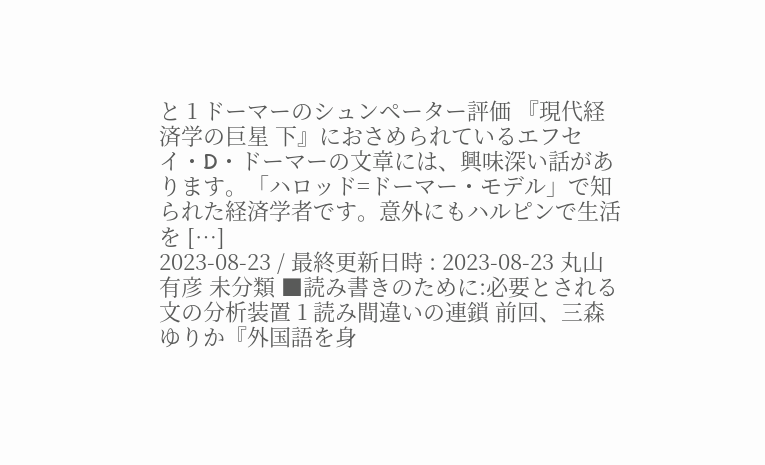と 1 ドーマーのシュンペーター評価 『現代経済学の巨星 下』におさめられているエフセイ・D・ドーマーの文章には、興味深い話があります。「ハロッド=ドーマー・モデル」で知られた経済学者です。意外にもハルピンで生活を […]
2023-08-23 / 最終更新日時 : 2023-08-23 丸山有彦 未分類 ■読み書きのために:必要とされる文の分析装置 1 読み間違いの連鎖 前回、三森ゆりか『外国語を身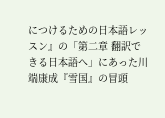につけるための日本語レッスン』の「第二章 翻訳できる日本語へ」にあった川端康成『雪国』の冒頭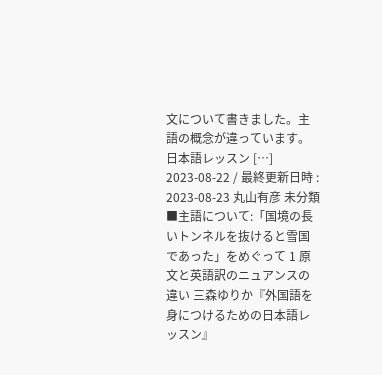文について書きました。主語の概念が違っています。日本語レッスン […]
2023-08-22 / 最終更新日時 : 2023-08-23 丸山有彦 未分類 ■主語について:「国境の長いトンネルを抜けると雪国であった」をめぐって 1 原文と英語訳のニュアンスの違い 三森ゆりか『外国語を身につけるための日本語レッスン』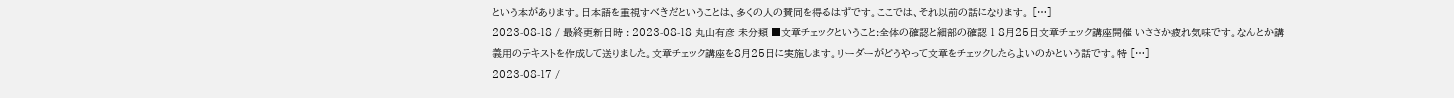という本があります。日本語を重視すべきだということは、多くの人の賛同を得るはずです。ここでは、それ以前の話になります。 […]
2023-08-18 / 最終更新日時 : 2023-08-18 丸山有彦 未分類 ■文章チェックということ:全体の確認と細部の確認 1 8月25日文章チェック講座開催 いささか疲れ気味です。なんとか講義用のテキストを作成して送りました。文章チェック講座を8月25日に実施します。リーダーがどうやって文章をチェックしたらよいのかという話です。特 […]
2023-08-17 /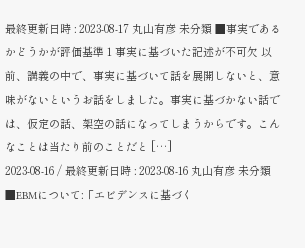最終更新日時 : 2023-08-17 丸山有彦 未分類 ■事実であるかどうかが評価基準 1 事実に基づいた記述が不可欠 以前、講義の中で、事実に基づいて話を展開しないと、意味がないというお話をしました。事実に基づかない話では、仮定の話、架空の話になってしまうからです。こんなことは当たり前のことだと […]
2023-08-16 / 最終更新日時 : 2023-08-16 丸山有彦 未分類 ■EBMについて:「エビデンスに基づく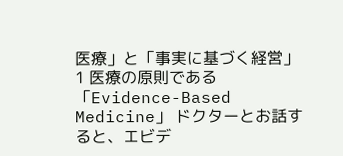医療」と「事実に基づく経営」 1 医療の原則である「Evidence-Based Medicine」 ドクターとお話すると、エビデ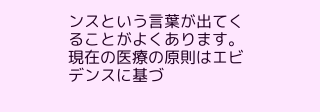ンスという言葉が出てくることがよくあります。現在の医療の原則はエビデンスに基づ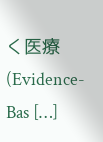く医療(Evidence-Bas […]